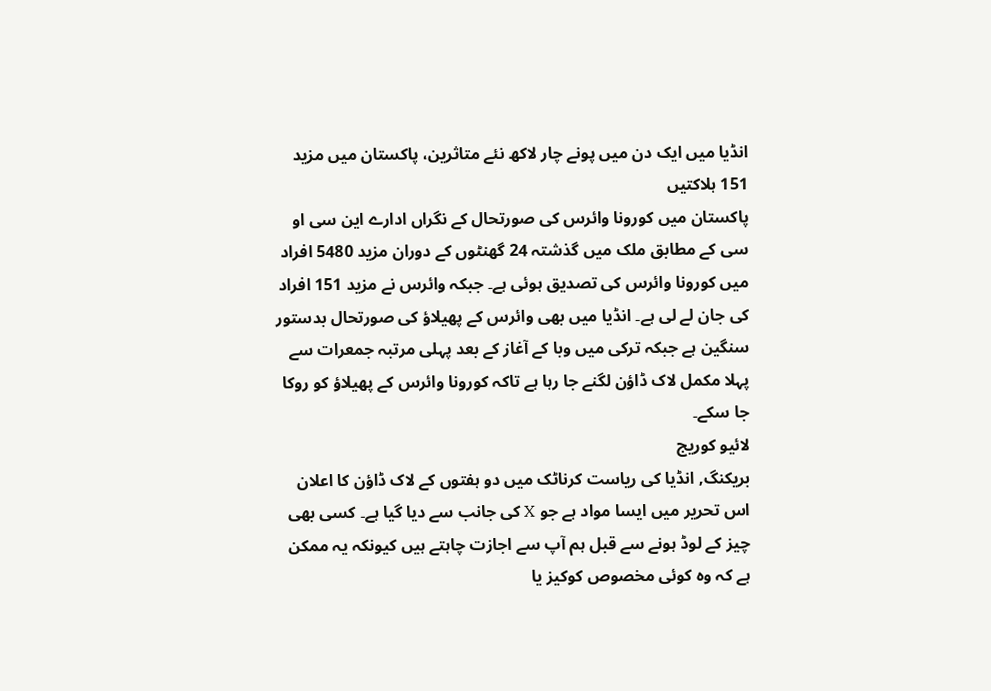انڈیا میں ایک دن میں پونے چار لاکھ نئے متاثرین، پاکستان میں مزید 151 ہلاکتیں
پاکستان میں کورونا وائرس کی صورتحال کے نگراں ادارے این سی او سی کے مطابق ملک میں گذشتہ 24 گھنٹوں کے دوران مزید 5480 افراد میں کورونا وائرس کی تصدیق ہوئی ہے۔ جبکہ وائرس نے مزید 151 افراد کی جان لے لی ہے۔ انڈیا میں بھی وائرس کے پھیلاؤ کی صورتحال بدستور سنگین ہے جبکہ ترکی میں وبا کے آغاز کے بعد پہلی مرتبہ جمعرات سے پہلا مکمل لاک ڈاؤن لگنے جا رہا ہے تاکہ کورونا وائرس کے پھیلاؤ کو روکا جا سکے۔
لائیو کوریج
بریکنگ, انڈیا کی ریاست کرناٹک میں دو ہفتوں کے لاک ڈاؤن کا اعلان
اس تحریر میں ایسا مواد ہے جو X کی جانب سے دیا گیا ہے۔ کسی بھی چیز کے لوڈ ہونے سے قبل ہم آپ سے اجازت چاہتے ہیں کیونکہ یہ ممکن ہے کہ وہ کوئی مخصوص کوکیز یا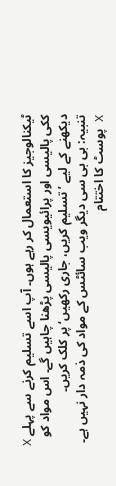ٹیکنالوجیز کا استعمال کر رہے ہوں۔ آپ اسے تسلیم کرنے سے پہلے X ککی پالیسی اور پرائیویسی پالیسی پڑھنا چاہیں گے۔ اس مواد کو دیکھنے کے لیے ’تسلیم کریں، جاری رکھیں‘ پر کلک کریں۔
تنبیہ: بی بی سی دیگر ویب سائٹس کے مواد کی ذمہ دار نہیں ہے۔
X پوسٹ کا اختتام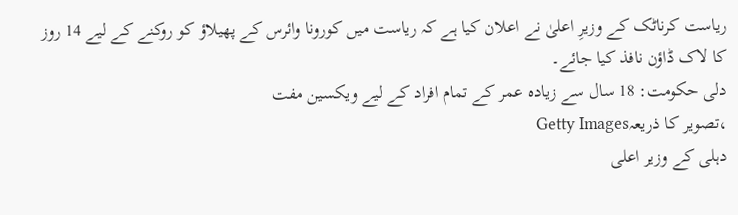ریاست کرناٹک کے وزیرِ اعلیٰ نے اعلان کیا ہے کہ ریاست میں کورونا وائرس کے پھیلاؤ کو روکنے کے لیے 14 روز کا لاک ڈاؤن نافذ کیا جائے۔
دلی حکومت: 18 سال سے زیادہ عمر کے تمام افراد کے لیے ویکسین مفت
،تصویر کا ذریعہGetty Images
دہلی کے وزیر اعلی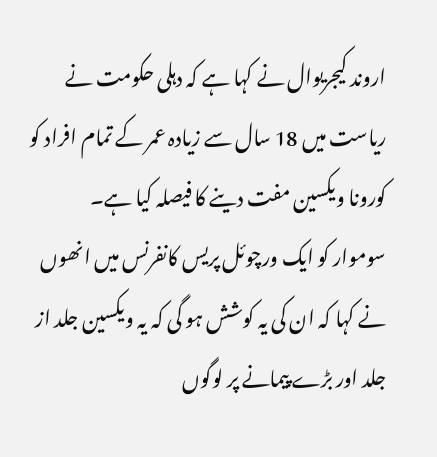اروند کیجریوال نے کہا ہے کہ دہلی حکومت نے ریاست میں 18 سال سے زیادہ عمر کے تمام افراد کو کورونا ویکسین مفت دینے کا فیصلہ کیا ہے۔
سوموار کو ایک ورچوئل پریس کانفرنس میں انھوں نے کہا کہ ان کی یہ کوشش ہو گی کہ یہ ویکسین جلد از جلد اور بڑے پیمانے پر لوگوں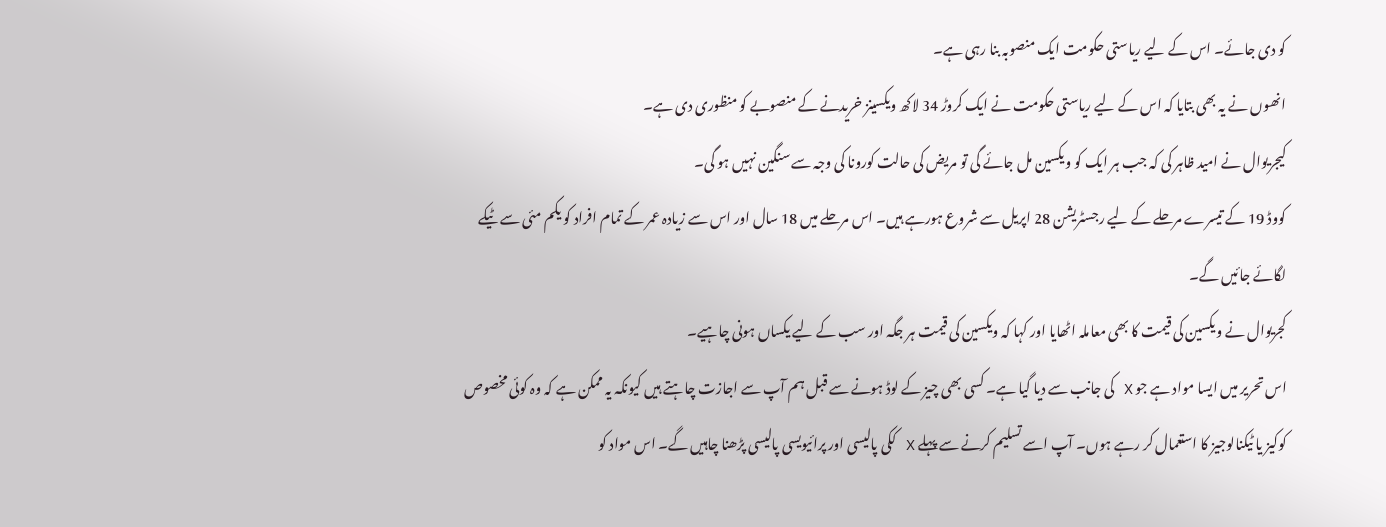کو دی جائے۔ اس کے لیے ریاستی حکومت ایک منصوبہ بنا رہی ہے۔
انھوں نے یہ بھی بتایا کہ اس کے لیے ریاستی حکومت نے ایک کروڑ 34 لاکھ ویکسینز خریدنے کے منصوبے کو منظوری دی ہے۔
کیجریوال نے امید ظاہر کی کہ جب ہر ایک کو ویکسین مل جائے گی تو مریض کی حالت کورونا کی وجہ سے سنگین نہیں ہو گی۔
کووڈ 19 کے تیسرے مرحلے کے لیے رجسٹریشن 28 اپریل سے شروع ہورہے ہیں۔ اس مرحلے میں 18 سال اور اس سے زیادہ عمر کے تمام افراد کو یکم مئی سے ٹیکے لگائے جائیں گے۔
کجریوال نے ویکسین کی قیمت کا بھی معاملہ اٹھایا اور کہا کہ ویکسین کی قیمت ہر جگہ اور سب کے لیے یکساں ہونی چاہیے۔
اس تحریر میں ایسا مواد ہے جو X کی جانب سے دیا گیا ہے۔ کسی بھی چیز کے لوڈ ہونے سے قبل ہم آپ سے اجازت چاہتے ہیں کیونکہ یہ ممکن ہے کہ وہ کوئی مخصوص کوکیز یا ٹیکنالوجیز کا استعمال کر رہے ہوں۔ آپ اسے تسلیم کرنے سے پہلے X ککی پالیسی اور پرائیویسی پالیسی پڑھنا چاہیں گے۔ اس مواد کو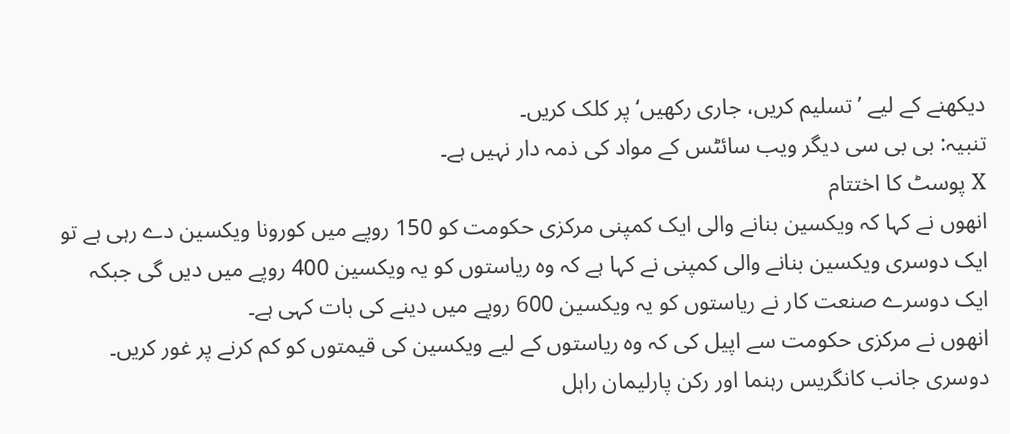دیکھنے کے لیے ’تسلیم کریں، جاری رکھیں‘ پر کلک کریں۔
تنبیہ: بی بی سی دیگر ویب سائٹس کے مواد کی ذمہ دار نہیں ہے۔
X پوسٹ کا اختتام
انھوں نے کہا کہ ویکسین بنانے والی ایک کمپنی مرکزی حکومت کو 150 روپے میں کورونا ویکسین دے رہی ہے تو ایک دوسری ویکسین بنانے والی کمپنی نے کہا ہے کہ وہ ریاستوں کو یہ ویکسین 400 روپے میں دیں گی جبکہ ایک دوسرے صنعت کار نے ریاستوں کو یہ ویکسین 600 روپے میں دینے کی بات کہی ہے۔
انھوں نے مرکزی حکومت سے اپیل کی کہ وہ ریاستوں کے لیے ویکسین کی قیمتوں کو کم کرنے پر غور کریں۔ دوسری جانب کانگریس رہنما اور رکن پارلیمان راہل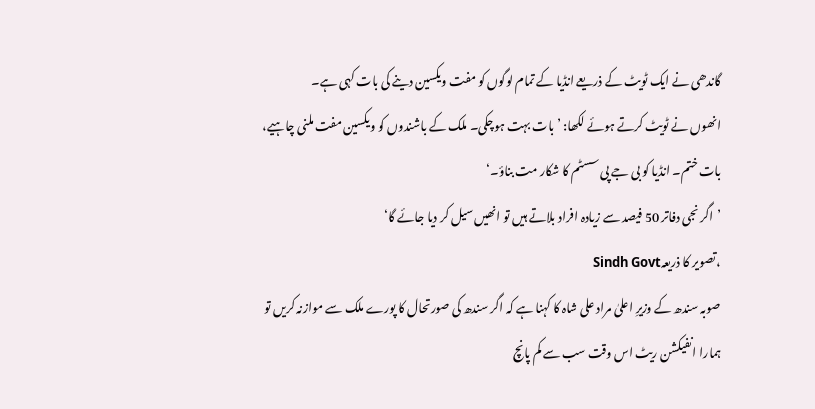گاندھی نے ایک ٹویٹ کے ذریعے انڈیا کے تمام لوگوں کو مفت ویکسین دینے کی بات کہی ہے۔
انھوں نے ٹویٹ کرتے ہوئے لکھا: ’بات بہت ہوچکی۔ ملک کے باشندوں کو ویکسین مفت ملنی چاہیے، بات ختم۔ انڈیا کو بی جے پی سسٹم کا شکار مت بناؤ۔‘
’اگر نجی دفاتر 50 فیصد سے زیادہ افراد بلاتے ہیں تو انھیں سیل کر دیا جائے گا‘
،تصویر کا ذریعہSindh Govt
صوبہ سندھ کے وزیرِ اعلیٰ مراد علی شاہ کا کہنا ہے کہ اگر سندھ کی صورتحال کا پورے ملک سے موازنہ کریں تو ہمارا انفیکشن ریٹ اس وقت سب سے کم پانچ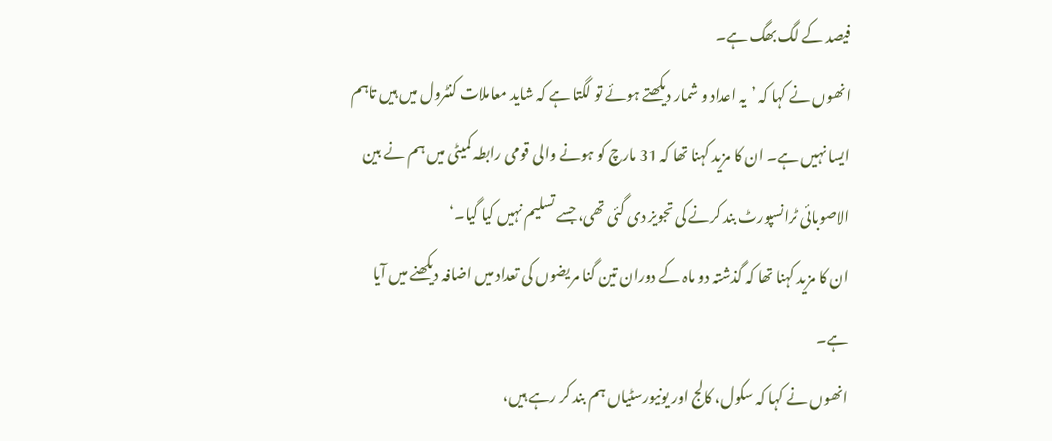فیصد کے لگ بھگ ہے۔
انھوں نے کہا کہ ’یہ اعداد و شمار دیکھتے ہوئے تو لگتا ہے کہ شاید معاملات کنٹرول میں ہیں تاہم ایسا نہیں ہے۔ ان کا مزید کہنا تھا کہ 31 مارچ کو ہونے والی قومی رابطہ کمیٹی میں ہم نے بین الاصوبائی ٹرانسپورٹ بند کرنے کی تجویز دی گئی تھی، جسے تسلیم نہیں کیا گیا۔‘
ان کا مزید کہنا تھا کہ گذشتہ دو ماہ کے دوران تین گنا مریضوں کی تعداد میں اضافہ دیکھنے میں آیا ہے۔
انھوں نے کہا کہ سکول، کالج اور یونیورسٹیاں ہم بند کر رہے ہیں،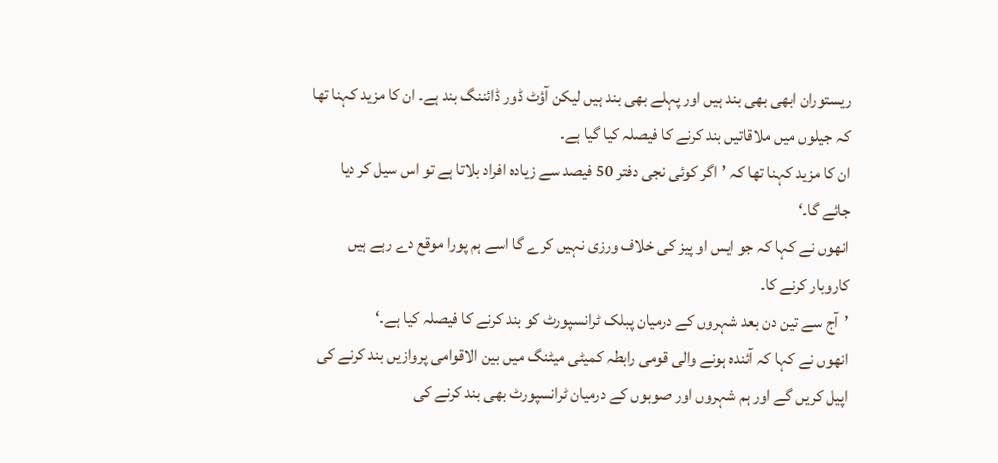ریستوران ابھی بھی بند ہیں اور پہلے بھی بند ہیں لیکن آؤٹ ڈور ڈائننگ بند ہے۔ ان کا مزید کہنا تھا کہ جیلوں میں ملاقاتیں بند کرنے کا فیصلہ کیا گیا ہے۔
ان کا مزید کہنا تھا کہ ’اگر کوئی نجی دفتر 50 فیصد سے زیادہ افراد بلاتا ہے تو اس سیل کر دیا جائے گا۔‘
انھوں نے کہا کہ جو ایس او پیز کی خلاف ورزی نہیں کرے گا اسے ہم پورا موقع دے رہے ہیں کاروبار کرنے کا۔
’آج سے تین دن بعد شہروں کے درمیان پبلک ٹرانسپورٹ کو بند کرنے کا فیصلہ کیا ہے۔‘
انھوں نے کہا کہ آئندہ ہونے والی قومی رابطہ کمیٹی میٹنگ میں بین الاقوامی پروازیں بند کرنے کی اپیل کریں گے اور ہم شہروں اور صوبوں کے درمیان ٹرانسپورٹ بھی بند کرنے کی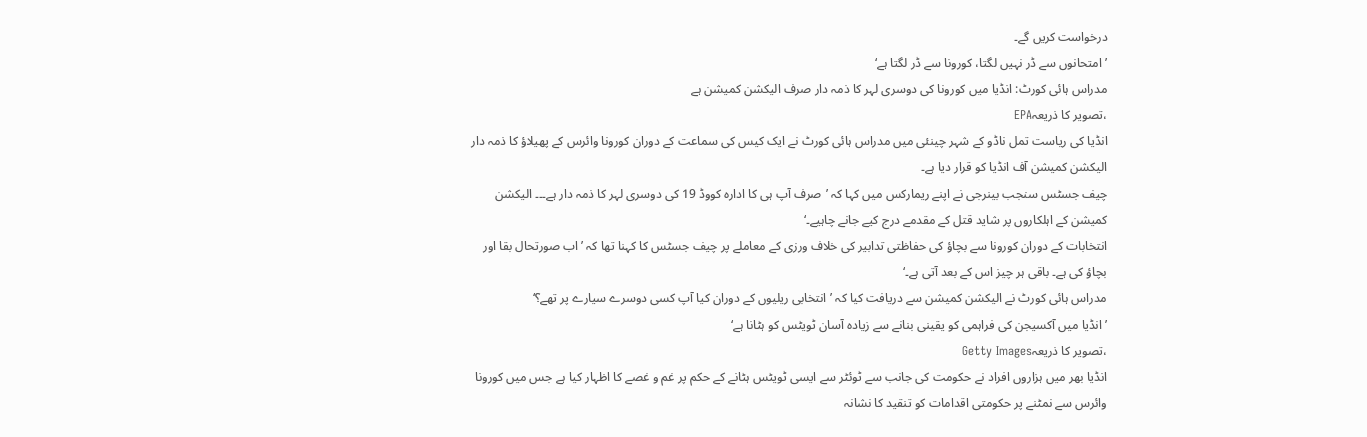درخواست کریں گے۔
’امتحانوں سے ڈر نہیں لگتا، کورونا سے ڈر لگتا ہے‘
مدراس ہائی کورٹ: انڈیا میں کورونا کی دوسری لہر کا ذمہ دار صرف الیکشن کمیشن ہے
،تصویر کا ذریعہEPA
انڈیا کی ریاست تمل ناڈو کے شہر چینئی میں مدراس ہائی کورٹ نے ایک کیس کی سماعت کے دوران کورونا وائرس کے پھیلاؤ کا ذمہ دار الیکشن کمیشن آف انڈیا کو قرار دیا ہے۔
چیف جسٹس سنجب بینرجی نے اپنے ریمارکس میں کہا کہ ’صرف آپ ہی کا ادارہ کووڈ 19 کی دوسری لہر کا ذمہ دار ہے۔۔۔ الیکشن کمیشن کے اہلکاروں پر شاید قتل کے مقدمے درج کیے جانے چاہیے۔‘
انتخابات کے دوران کورونا سے بچاؤ کی حفاظتی تدابیر کی خلاف ورزی کے معاملے پر چیف جسٹس کا کہنا تھا کہ ’اب صورتحال بقا اور بچاؤ کی ہے۔ باقی ہر چیز اس کے بعد آتی ہے۔‘
مدراس ہائی کورٹ نے الیکشن کمیشن سے دریافت کیا کہ ’انتخابی ریلیوں کے دوران کیا آپ کسی دوسرے سیارے پر تھے؟‘
’انڈیا میں آکسیجن کی فراہمی کو یقینی بنانے سے زیادہ آسان ٹویٹس کو ہٹانا ہے‘
،تصویر کا ذریعہGetty Images
انڈیا بھر میں ہزاروں افراد نے حکومت کی جانب سے ٹوئٹر سے ایسی ٹویٹس ہٹانے کے حکم پر غم و غصے کا اظہار کیا ہے جس میں کورونا وائرس سے نمٹنے پر حکومتی اقدامات کو تنقید کا نشانہ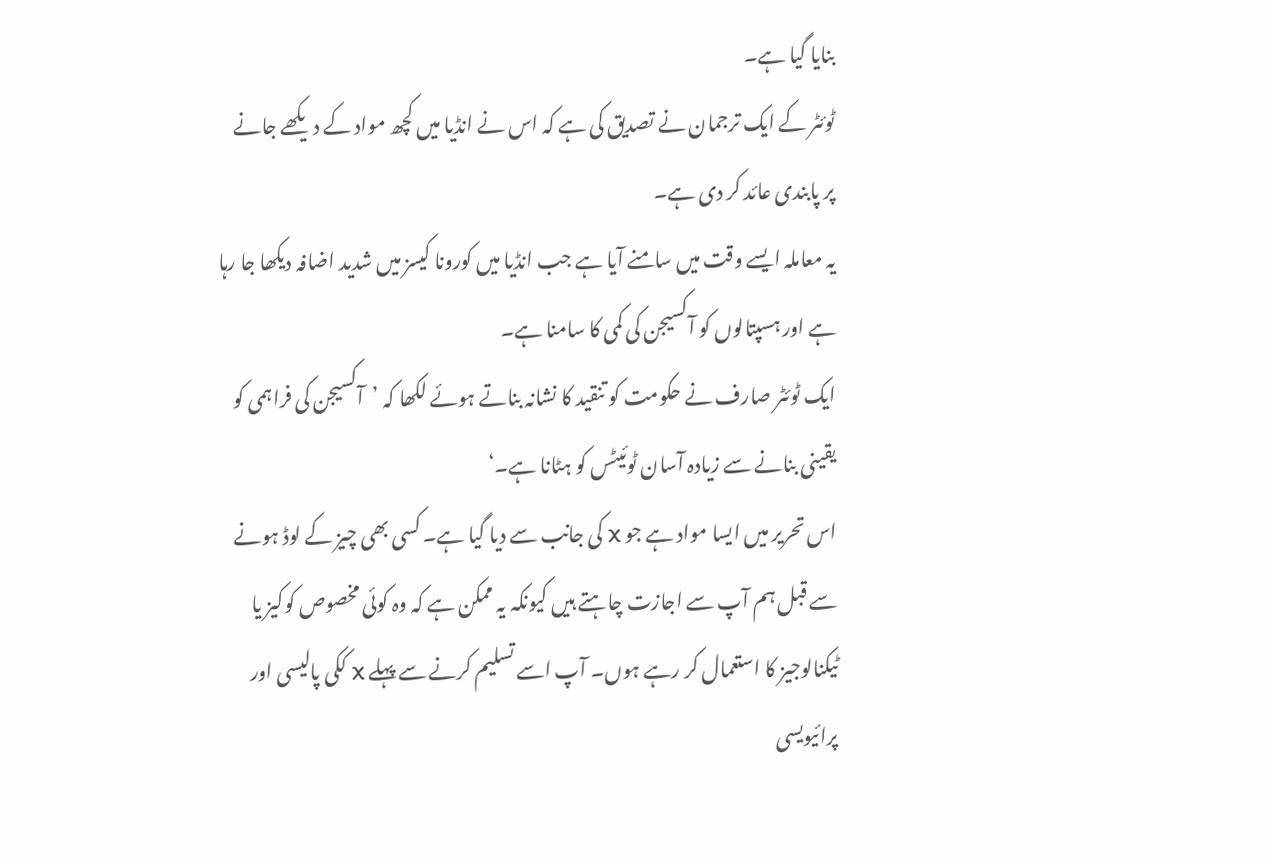بنایا گیا ہے۔
ٹوئٹر کے ایک ترجمان نے تصدیق کی ہے کہ اس نے انڈیا میں کچھ مواد کے دیکھے جانے پر پابندی عائد کر دی ہے۔
یہ معاملہ ایسے وقت میں سامنے آیا ہے جب انڈیا میں کورونا کیسز میں شدید اضافہ دیکھا جا رہا ہے اور ہسپتالوں کو آکسیجن کی کمی کا سامنا ہے۔
ایک ٹوئٹر صارف نے حکومت کو تنقید کا نشانہ بناتے ہوئے لکھا کہ ’آکسیجن کی فراہمی کو یقینی بنانے سے زیادہ آسان ٹوئیٹس کو ہٹانا ہے۔‘
اس تحریر میں ایسا مواد ہے جو X کی جانب سے دیا گیا ہے۔ کسی بھی چیز کے لوڈ ہونے سے قبل ہم آپ سے اجازت چاہتے ہیں کیونکہ یہ ممکن ہے کہ وہ کوئی مخصوص کوکیز یا ٹیکنالوجیز کا استعمال کر رہے ہوں۔ آپ اسے تسلیم کرنے سے پہلے X ککی پالیسی اور پرائیویسی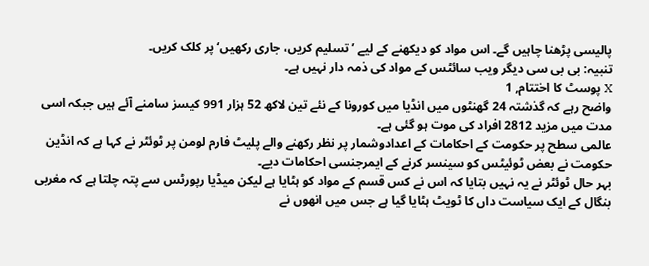پالیسی پڑھنا چاہیں گے۔ اس مواد کو دیکھنے کے لیے ’تسلیم کریں، جاری رکھیں‘ پر کلک کریں۔
تنبیہ: بی بی سی دیگر ویب سائٹس کے مواد کی ذمہ دار نہیں ہے۔
X پوسٹ کا اختتام, 1
واضح رہے کہ گذشتہ 24 گھنٹوں میں انڈیا میں کورونا کے نئے تین لاکھ 52 ہزار 991 کیسز سامنے آئے ہیں جبکہ اسی مدت میں مزید 2812 افراد کی موت ہو گئی ہے۔
عالمی سطح پر حکومت کے احکامات کے اعدادوشمار پر نظر رکھنے والے پلیٹ فارم لومن پر ٹوئٹر نے کہا ہے کہ انڈین حکومت نے بعض ٹوئیٹس کو سینسر کرنے کے ایمرجنسی احکامات دیے۔
بہر حال ٹوئٹر نے یہ نہیں بتایا کہ اس نے کس قسم کے مواد کو ہٹایا ہے لیکن میڈیا رپورٹس سے پتہ چلتا ہے کہ مغربی بنگال کے ایک سیاست داں کا ٹویٹ ہٹایا گیا ہے جس میں انھوں نے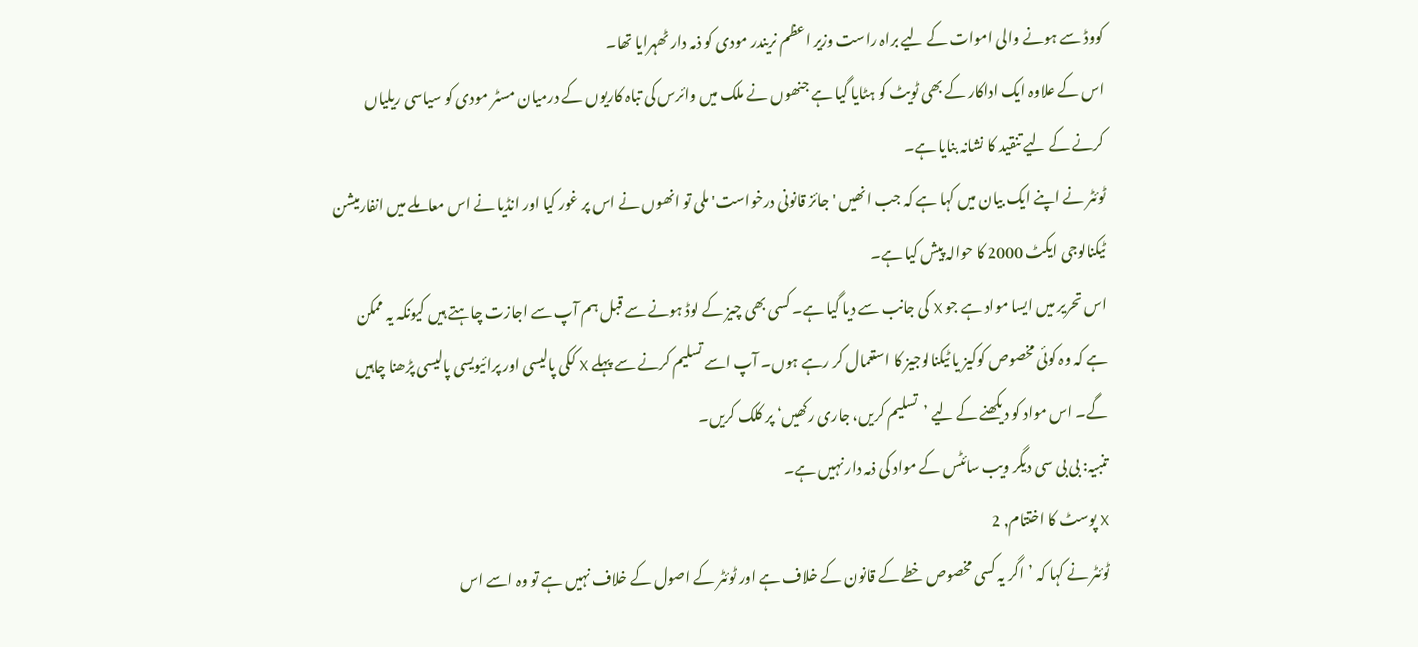کووڈ سے ہونے والی اموات کے لیے براہ راست وزیر اعظم نریندر مودی کو ذمہ دار ٹھہرایا تھا۔
اس کے علاوہ ایک اداکار کے بھی ٹویٹ کو ہٹایا گیا ہے جنھوں نے ملک میں وائرس کی تباہ کاریوں کے درمیان مسٹر مودی کو سیاسی ریلیاں کرنے کے لیے تنقید کا نشانہ بنایا ہے۔
ٹوئٹر نے اپنے ایک بیان میں کہا ہے کہ جب انھیں 'جائز قانونی درخواست' ملی تو انھوں نے اس پر غور کیا اور انڈیا نے اس معاملے میں انفارمیشن ٹیکنالوجی ایکٹ 2000 کا حوالہ پیش کیا ہے۔
اس تحریر میں ایسا مواد ہے جو X کی جانب سے دیا گیا ہے۔ کسی بھی چیز کے لوڈ ہونے سے قبل ہم آپ سے اجازت چاہتے ہیں کیونکہ یہ ممکن ہے کہ وہ کوئی مخصوص کوکیز یا ٹیکنالوجیز کا استعمال کر رہے ہوں۔ آپ اسے تسلیم کرنے سے پہلے X ککی پالیسی اور پرائیویسی پالیسی پڑھنا چاہیں گے۔ اس مواد کو دیکھنے کے لیے ’تسلیم کریں، جاری رکھیں‘ پر کلک کریں۔
تنبیہ: بی بی سی دیگر ویب سائٹس کے مواد کی ذمہ دار نہیں ہے۔
X پوسٹ کا اختتام, 2
ٹوئٹر نے کہا کہ ’اگر یہ کسی مخصوص خطے کے قانون کے خلاف ہے اور ٹوئٹر کے اصول کے خلاف نہیں ہے تو وہ اسے اس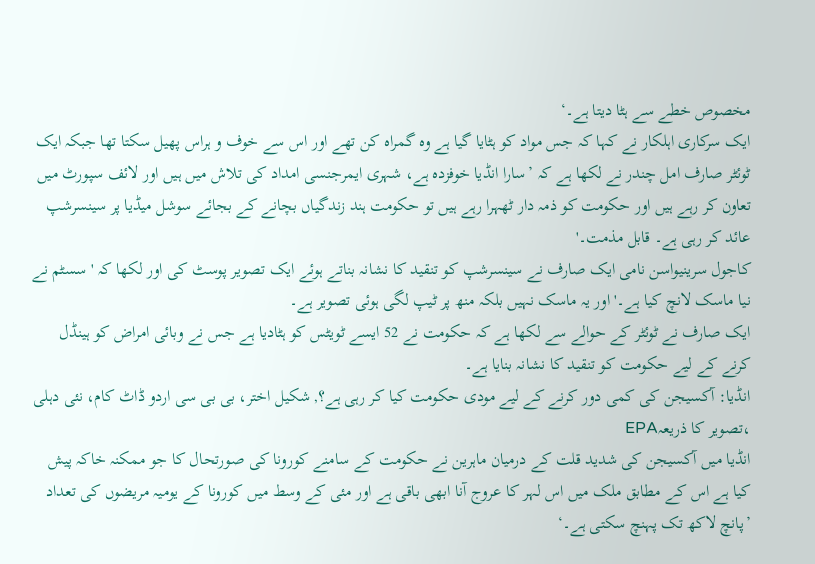مخصوص خطے سے ہٹا دیتا ہے۔‘
ایک سرکاری اہلکار نے کہا کہ جس مواد کو ہٹایا گیا ہے وہ گمراہ کن تھے اور اس سے خوف و ہراس پھیل سکتا تھا جبکہ ایک ٹوئٹر صارف امل چندر نے لکھا ہے کہ ’سارا انڈیا خوفزدہ ہے، شہری ایمرجنسی امداد کی تلاش میں ہیں اور لائف سپورٹ میں تعاون کر رہے ہیں اور حکومت کو ذمہ دار ٹھہرا رہے ہیں تو حکومت ہند زندگیاں بچانے کے بجائے سوشل میڈیا پر سینسرشپ عائد کر رہی ہے۔ قابل مذمت۔'
کاجول سرینیواسن نامی ایک صارف نے سینسرشپ کو تنقید کا نشانہ بناتے ہوئے ایک تصویر پوسٹ کی اور لکھا کہ 'سسٹم نے نیا ماسک لانچ کیا ہے۔' اور یہ ماسک نہیں بلکہ منھ پر ٹیپ لگی ہوئی تصویر ہے۔
ایک صارف نے ٹوئٹر کے حوالے سے لکھا ہے کہ حکومت نے 52 ایسے ٹویٹس کو ہٹادیا ہے جس نے وبائی امراض کو ہینڈل کرنے کے لیے حکومت کو تنقید کا نشانہ بنایا ہے۔
انڈیا: آکسیجن کی کمی دور کرنے کے لیے مودی حکومت کیا کر رہی ہے؟, شکیل اختر، بی بی سی اردو ڈاٹ کام، نئی دہلی
،تصویر کا ذریعہEPA
انڈیا میں آکسیجن کی شدید قلت کے درمیان ماہرین نے حکومت کے سامنے کورونا کی صورتحال کا جو ممکنہ خاکہ پیش کیا ہے اس کے مطابق ملک میں اس لہر کا عروج آنا ابھی باقی ہے اور مئی کے وسط میں کورونا کے یومیہ مریضوں کی تعداد ’پانچ لاکھ تک پہنچ سکتی ہے۔‘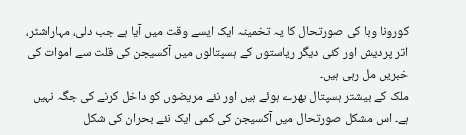کورونا وبا کی صورتحال کا یہ تخمینہ ایک ایسے وقت میں آیا ہے جب دلی، مہاراشٹر، اتر پردیش اور کئی دیگر ریاستوں کے ہسپتالوں میں آکسیجن کی قلت سے اموات کی خبریں مل رہی ہیں۔
ملک کے بیشتر ہسپتال بھرے ہوئے ہیں اور نئے مریضوں کو داخل کرنے کی جگہ نہیں ہے۔ اس مشکل صورتحال میں آکسیجن کی کمی ایک نئے بحران کی شکل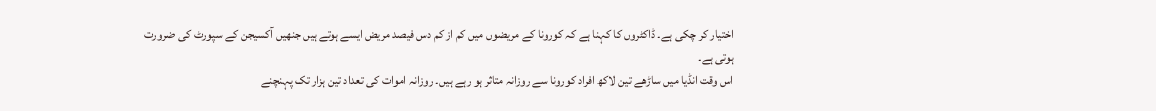اختیار کر چکی ہے۔ ڈاکٹروں کا کہنا ہے کہ کورونا کے مریضوں میں کم از کم دس فیصد مریض ایسے ہوتے ہیں جنھیں آکسیجن کے سپورٹ کی ضرورت ہوتی ہے۔
اس وقت انڈیا میں ساڑھے تین لاکھ افراد کورونا سے روزانہ متاثر ہو رہے ہیں۔ روزانہ اموات کی تعداد تین ہزار تک پہنچنے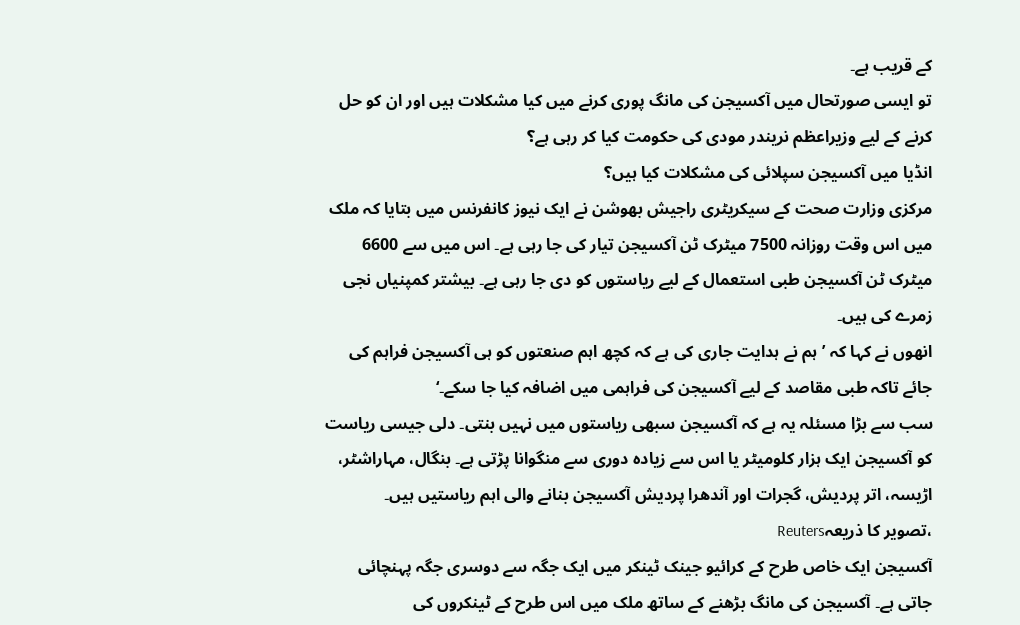کے قریب ہے۔
تو ایسی صورتحال میں آکسیجن کی مانگ پوری کرنے میں کیا مشکلات ہیں اور ان کو حل کرنے کے لیے وزیراعظم نریندر مودی کی حکومت کیا کر رہی ہے؟
انڈیا میں آکسیجن سپلائی کی مشکلات کیا ہیں؟
مرکزی وزارت صحت کے سیکریٹری راجیش بھوشن نے ایک نیوز کانفرنس میں بتایا کہ ملک میں اس وقت روزانہ 7500 میٹرک ٹن آکسیجن تیار کی جا رہی ہے۔ اس میں سے 6600 میٹرک ٹن آکسیجن طبی استعمال کے لیے ریاستوں کو دی جا رہی ہے۔ بیشتر کمپنیاں نجی زمرے کی ہیں۔
انھوں نے کہا کہ ’ہم نے ہدایت جاری کی ہے کہ کچھ اہم صنعتوں کو ہی آکسیجن فراہم کی جائے تاکہ طبی مقاصد کے لیے آکسیجن کی فراہمی میں اضافہ کیا جا سکے۔‘
سب سے بڑا مسئلہ یہ ہے کہ آکسیجن سبھی ریاستوں میں نہیں بنتی۔ دلی جیسی ریاست کو آکسیجن ایک ہزار کلومیٹر یا اس سے زیادہ دوری سے منگوانا پڑتی ہے۔ بنگال، مہاراشٹر، اڑیسہ، اتر پردیش، گجرات اور آندھرا پردیش آکسیجن بنانے والی اہم ریاستیں ہیں۔
،تصویر کا ذریعہReuters
آکسیجن ایک خاص طرح کے کرائیو جینک ٹینکر میں ایک جگہ سے دوسری جگہ پہنچائی جاتی ہے۔ آکسیجن کی مانگ بڑھنے کے ساتھ ملک میں اس طرح کے ٹینکروں کی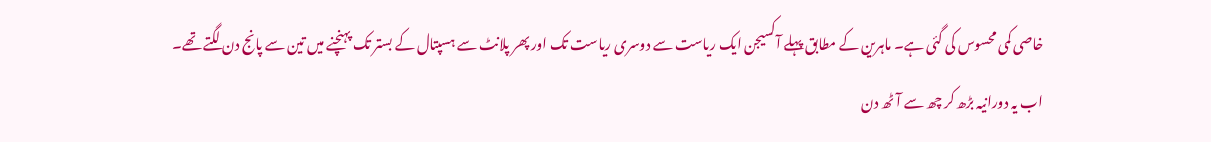خاصی کمی محسوس کی گئی ہے۔ ماہرین کے مطابق پہلے آکسیجن ایک ریاست سے دوسری ریاست تک اور پھر پلانٹ سے ہسپتال کے بستر تک پہنچنے میں تین سے پانج دن لگتے تھے۔
اب یہ دورانیہ بڑھ کر چھ سے آٹھ دن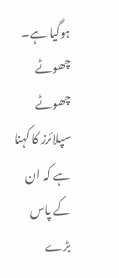ہوگیا ہے۔
چھوٹے چھوٹے سپلائرز کا کہنا ہے کہ ان کے پاس بڑے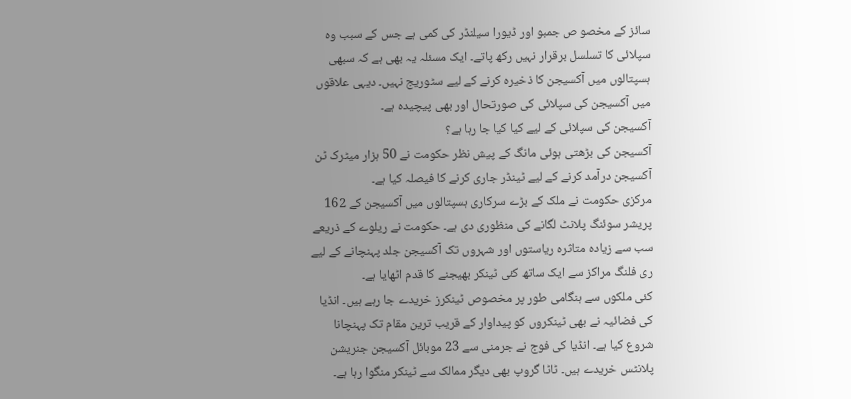سائز کے مخصو ص جمبو اور ڈیورا سیلنڈر کی کمی ہے جس کے سبب وہ سپلائی کا تسلسل برقرار نہیں رکھ پاتے۔ ایک مسئلہ یہ بھی ہے کہ سبھی ہسپتالوں میں آکسیجن کا ذخیرہ کرنے کے لیے سٹوریج نہیں۔ دیہی علاقوں میں آکسیجن کی سپلائی کی صورتحال اور بھی پیچیدہ ہے۔
آکسیجن کی سپلائی کے لیے کیا کیا جا رہا ہے؟
آکسیجن کی بڑھتی ہوئی مانگ کے پیش نظر حکومت نے 50 ہزار میٹرک ٹن آکسیجن درآمد کرنے کے لیے ٹینڈر جاری کرنے کا فیصلہ کیا ہے۔
مرکزی حکومت نے ملک کے بڑے سرکاری ہسپتالوں میں آکسیجن کے 162 پریشر سوئنگ پلانٹ لگانے کی منظوری دی ہے۔ حکومت نے ریلوے کے ذریعے سب سے زیادہ متاثرہ ریاستوں اور شہروں تک آکسیجن جلد پہنچانے کے لیے ری فلنگ مراکز سے ایک ساتھ کئی ٹینکر بھیجنے کا قدم اٹھایا ہے۔
کئی ملکوں سے ہنگامی طور پر مخصوص ٹینکرز خریدے جا رہے ہیں۔ انڈیا کی فضائیہ نے بھی ٹینکروں کو پیداوار کے قریب ترین مقام تک پہنچانا شروع کیا ہے۔ انڈیا کی فوج نے جرمنی سے 23 موبائل آکسیجن جنریشن پلانٹس خریدے ہیں۔ ٹاٹا گروپ بھی دیگر ممالک سے ٹینکر منگوا رہا ہے۔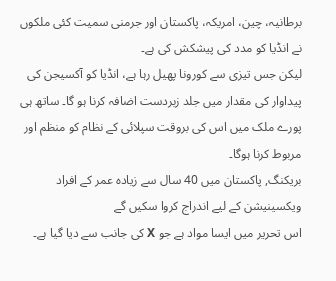برطانیہ، چین، امریکہ، پاکستان اور جرمنی سمیت کئی ملکوں نے انڈیا کو مدد کی پیشکش کی ہے۔
لیکن جس تیزی سے کورونا پھیل رہا ہے، انڈیا کو آکسیجن کی پیداوار کی مقدار میں جلد زبردست اضافہ کرنا ہو گا۔ ساتھ ہی پورے ملک میں اس کی بروقت سپلائی کے نظام کو منظم اور مربوط کرنا ہوگا۔
بریکنگ, پاکستان میں 40 سال سے زیادہ عمر کے افراد ویکسینیشن کے لیے اندراج کروا سکیں گے
اس تحریر میں ایسا مواد ہے جو X کی جانب سے دیا گیا ہے۔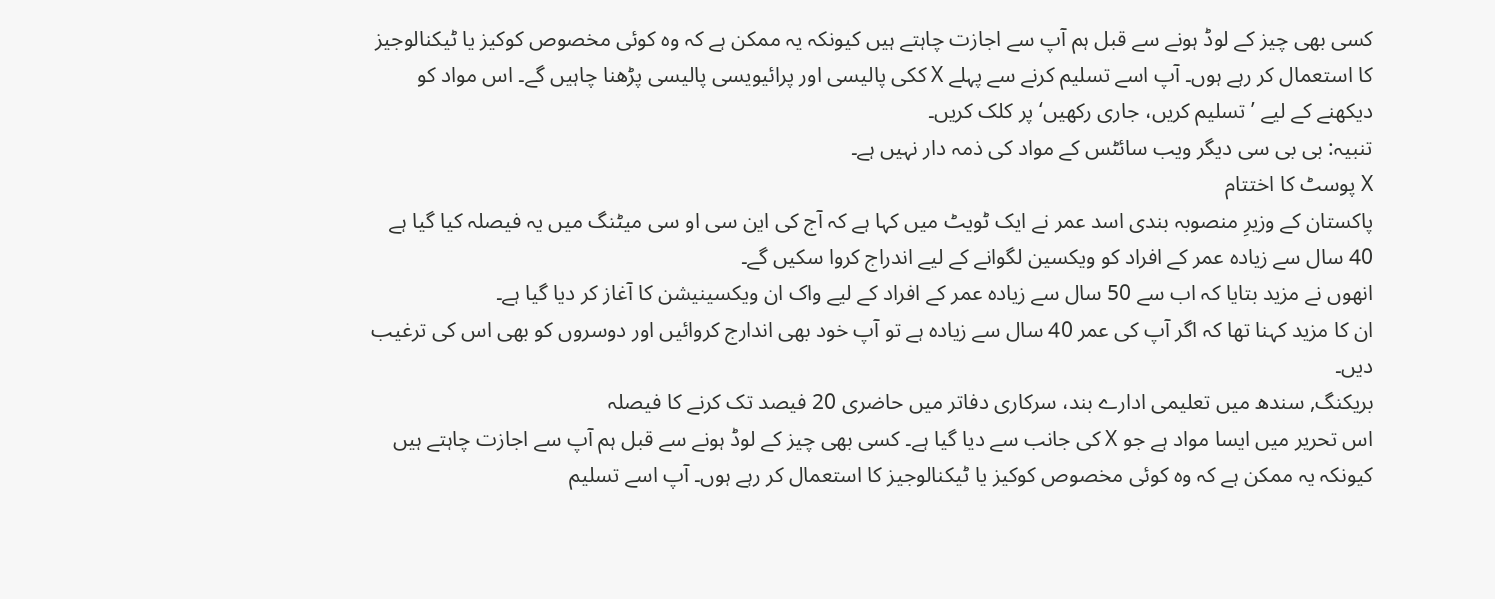کسی بھی چیز کے لوڈ ہونے سے قبل ہم آپ سے اجازت چاہتے ہیں کیونکہ یہ ممکن ہے کہ وہ کوئی مخصوص کوکیز یا ٹیکنالوجیز کا استعمال کر رہے ہوں۔ آپ اسے تسلیم کرنے سے پہلے X ککی پالیسی اور پرائیویسی پالیسی پڑھنا چاہیں گے۔ اس مواد کو دیکھنے کے لیے ’تسلیم کریں، جاری رکھیں‘ پر کلک کریں۔
تنبیہ: بی بی سی دیگر ویب سائٹس کے مواد کی ذمہ دار نہیں ہے۔
X پوسٹ کا اختتام
پاکستان کے وزیرِ منصوبہ بندی اسد عمر نے ایک ٹویٹ میں کہا ہے کہ آج کی این سی او سی میٹنگ میں یہ فیصلہ کیا گیا ہے 40 سال سے زیادہ عمر کے افراد کو ویکسین لگوانے کے لیے اندراج کروا سکیں گے۔
انھوں نے مزید بتایا کہ اب سے 50 سال سے زیادہ عمر کے افراد کے لیے واک ان ویکسینیشن کا آغاز کر دیا گیا ہے۔
ان کا مزید کہنا تھا کہ اگر آپ کی عمر 40 سال سے زیادہ ہے تو آپ خود بھی اندارج کروائیں اور دوسروں کو بھی اس کی ترغیب دیں۔
بریکنگ, سندھ میں تعلیمی ادارے بند، سرکاری دفاتر میں حاضری 20 فیصد تک کرنے کا فیصلہ
اس تحریر میں ایسا مواد ہے جو X کی جانب سے دیا گیا ہے۔ کسی بھی چیز کے لوڈ ہونے سے قبل ہم آپ سے اجازت چاہتے ہیں کیونکہ یہ ممکن ہے کہ وہ کوئی مخصوص کوکیز یا ٹیکنالوجیز کا استعمال کر رہے ہوں۔ آپ اسے تسلیم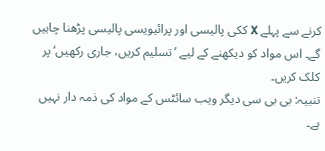کرنے سے پہلے X ککی پالیسی اور پرائیویسی پالیسی پڑھنا چاہیں گے۔ اس مواد کو دیکھنے کے لیے ’تسلیم کریں، جاری رکھیں‘ پر کلک کریں۔
تنبیہ: بی بی سی دیگر ویب سائٹس کے مواد کی ذمہ دار نہیں ہے۔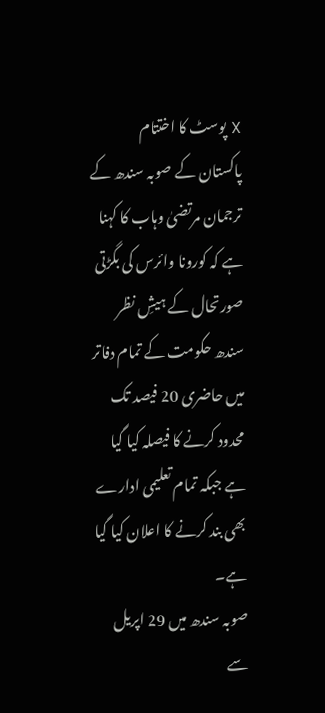X پوسٹ کا اختتام
پاکستان کے صوبہ سندھ کے ترجمان مرتضیٰ وہاب کا کہنا ہے کہ کورونا وائرس کی بگڑتی صورتحال کے ہیشِ نظر سندھ حکومت کے تمام دفاتر میں حاضری 20 فیصد تک محدود کرنے کا فیصلہ کیا گیا ہے جبکہ تمام تعلیمی ادارے بھی بند کرنے کا اعلان کیا گیا ہے۔
صوبہ سندھ میں 29 اپریل سے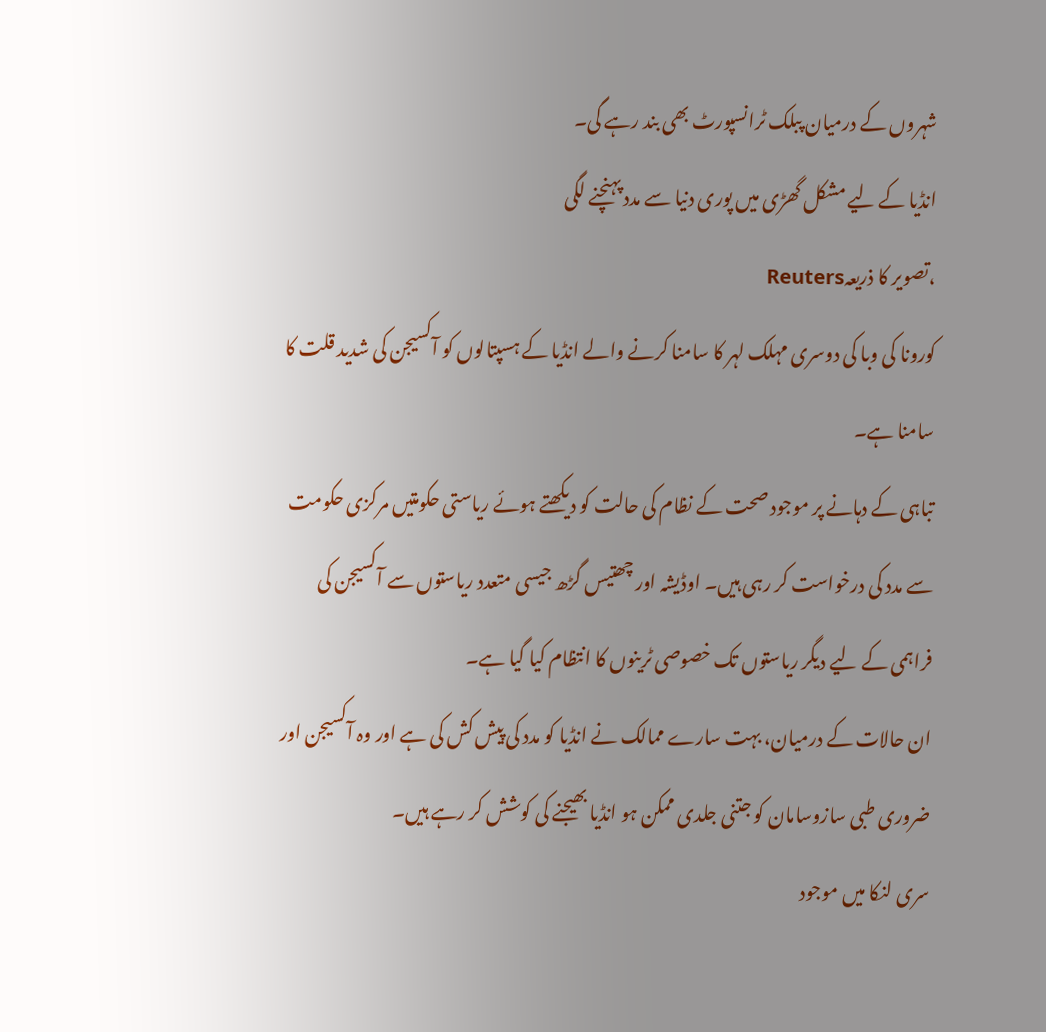شہروں کے درمیان پبلک ٹرانسپورٹ بھی بند رہے گی۔
انڈیا کے لیے مشکل گھڑی میں پوری دنیا سے مدد پہنچنے لگی
،تصویر کا ذریعہReuters
کورونا کی وبا کی دوسری مہلک لہر کا سامنا کرنے والے انڈیا کے ہسپتالوں کو آکسیجن کی شدید قلت کا سامنا ہے۔
تباہی کے دہانے پر موجود صحت کے نظام کی حالت کو دیکھتے ہوئے ریاستی حکومتیں مرکزی حکومت سے مدد کی درخواست کر رہی ہیں۔ اوڈیشہ اور چھتیس گڑھ جیسی متعدد ریاستوں سے آکسیجن کی فراہمی کے لیے دیگر ریاستوں تک خصوصی ٹرینوں کا انتظام کیا گیا ہے۔
ان حالات کے درمیان، بہت سارے ممالک نے انڈیا کو مدد کی پیش کش کی ہے اور وہ آکسیجن اور ضروری طبی سازوسامان کو جتنی جلدی ممکن ہو انڈیا بھیجنے کی کوشش کر رہے ہیں۔
سری لنکا میں موجود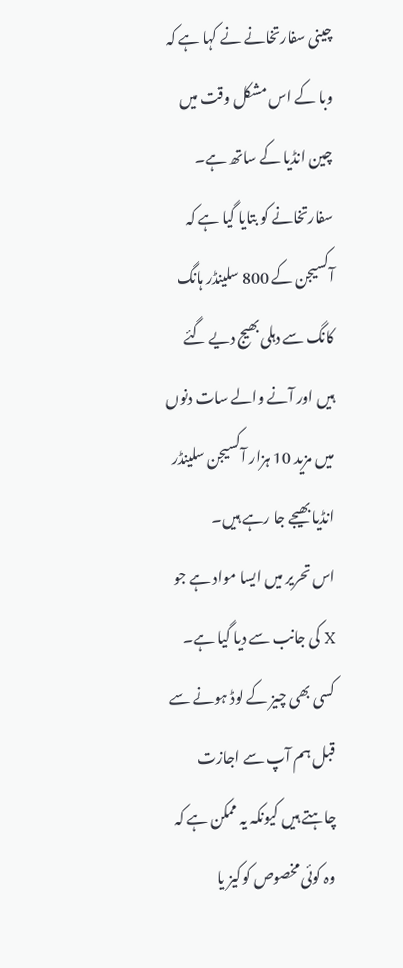چینی سفارتخانے نے کہا ہے کہ وبا کے اس مشکل وقت میں چین انڈیا کے ساتھ ہے۔ سفارتخانے کو بتایا گیا ہے کہ آکسیجن کے 800 سلینڈر ہانگ کانگ سے دہلی بھیج دیے گئے ہیں اور آنے والے سات دنوں میں مزید 10 ہزار آکسیجن سلینڈر انڈیا بھیجے جا رہے ہیں۔
اس تحریر میں ایسا مواد ہے جو X کی جانب سے دیا گیا ہے۔ کسی بھی چیز کے لوڈ ہونے سے قبل ہم آپ سے اجازت چاہتے ہیں کیونکہ یہ ممکن ہے کہ وہ کوئی مخصوص کوکیز یا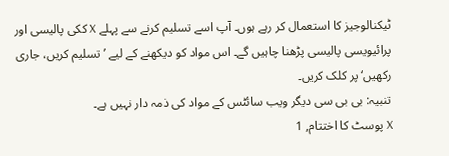ٹیکنالوجیز کا استعمال کر رہے ہوں۔ آپ اسے تسلیم کرنے سے پہلے X ککی پالیسی اور پرائیویسی پالیسی پڑھنا چاہیں گے۔ اس مواد کو دیکھنے کے لیے ’تسلیم کریں، جاری رکھیں‘ پر کلک کریں۔
تنبیہ: بی بی سی دیگر ویب سائٹس کے مواد کی ذمہ دار نہیں ہے۔
X پوسٹ کا اختتام, 1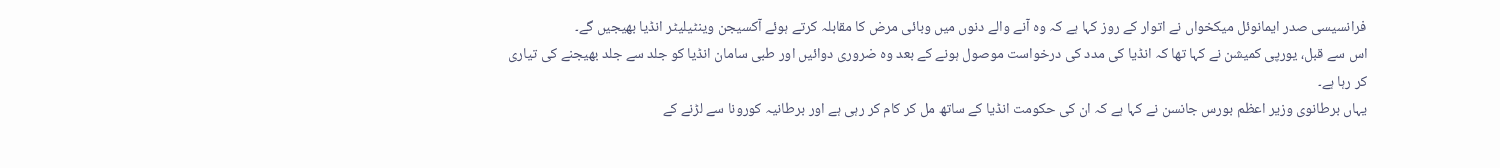فرانسیسی صدر ایمانوئل میکخواں نے اتوار کے روز کہا ہے کہ وہ آنے والے دنوں میں وبائی مرض کا مقابلہ کرتے ہوئے آکسیجن وینٹیلیٹر انڈیا بھیجیں گے۔
اس سے قبل، یورپی کمیشن نے کہا تھا کہ انڈیا کی مدد کی درخواست موصول ہونے کے بعد وہ ضروری دوائیں اور طبی سامان انڈیا کو جلد سے جلد بھیجنے کی تیاری کر رہا ہے۔
یہاں برطانوی وزیر اعظم بورس جانسن نے کہا ہے کہ ان کی حکومت انڈیا کے ساتھ مل کر کام کر رہی ہے اور برطانیہ کورونا سے لڑنے کے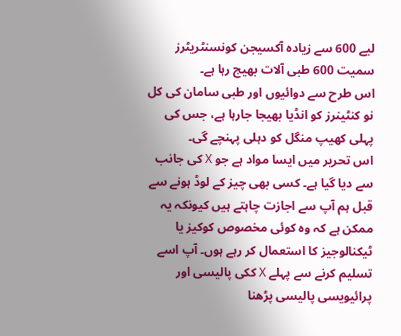لیے 600 سے زیادہ آکسیجن کونسنٹریٹرز سمیت 600 طبی آلات بھیج رہا ہے۔
اس طرح سے دوائیوں اور طبی سامان کی کل نو کنٹینرز کو انڈیا بھیجا جارہا ہے، جس کی پہلی کھیپ منگل کو دہلی پہنچے گی۔
اس تحریر میں ایسا مواد ہے جو X کی جانب سے دیا گیا ہے۔ کسی بھی چیز کے لوڈ ہونے سے قبل ہم آپ سے اجازت چاہتے ہیں کیونکہ یہ ممکن ہے کہ وہ کوئی مخصوص کوکیز یا ٹیکنالوجیز کا استعمال کر رہے ہوں۔ آپ اسے تسلیم کرنے سے پہلے X ککی پالیسی اور پرائیویسی پالیسی پڑھنا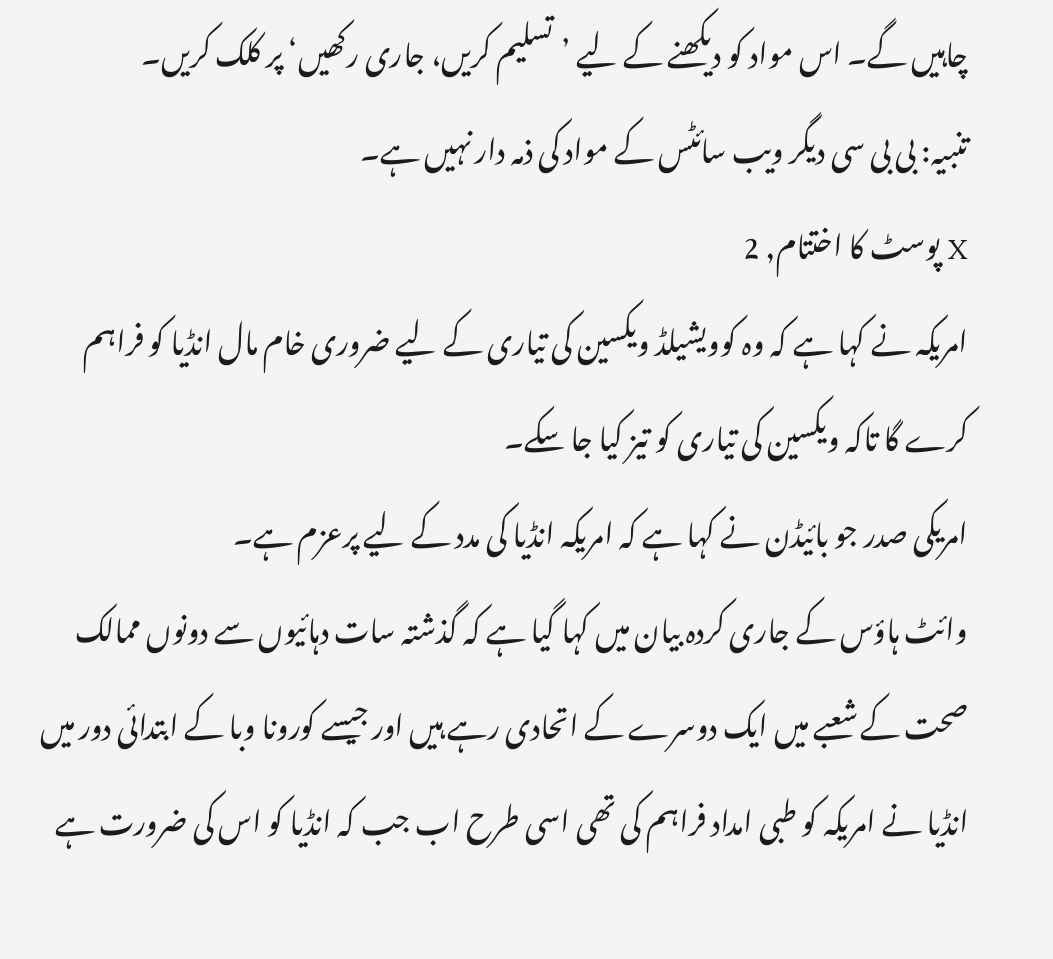چاہیں گے۔ اس مواد کو دیکھنے کے لیے ’تسلیم کریں، جاری رکھیں‘ پر کلک کریں۔
تنبیہ: بی بی سی دیگر ویب سائٹس کے مواد کی ذمہ دار نہیں ہے۔
X پوسٹ کا اختتام, 2
امریکہ نے کہا ہے کہ وہ کوویشیلڈ ویکسین کی تیاری کے لیے ضروری خام مال انڈیا کو فراہم کرے گا تاکہ ویکسین کی تیاری کو تیز کیا جا سکے۔
امریکی صدر جو بائیڈن نے کہا ہے کہ امریکہ انڈیا کی مدد کے لیے پرعزم ہے۔
وائٹ ہاؤس کے جاری کردہ بیان میں کہا گیا ہے کہ گذشتہ سات دہائیوں سے دونوں ممالک صحت کے شعبے میں ایک دوسرے کے اتحادی رہے ہیں اور جیسے کورونا وبا کے ابتدائی دور میں انڈیا نے امریکہ کو طبی امداد فراہم کی تھی اسی طرح اب جب کہ انڈیا کو اس کی ضرورت ہے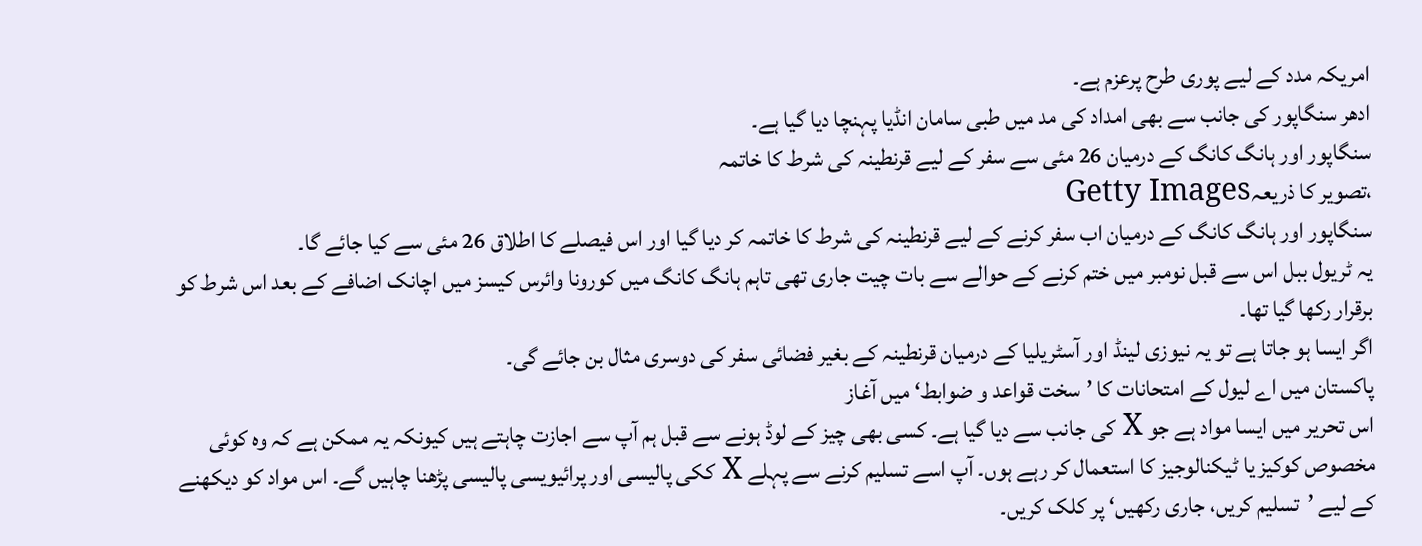امریکہ مدد کے لیے پوری طرح پرعزم ہے۔
ادھر سنگاپور کی جانب سے بھی امداد کی مد میں طبی سامان انڈیا پہنچا دیا گیا ہے۔
سنگاپور اور ہانگ کانگ کے درمیان 26 مئی سے سفر کے لیے قرنطینہ کی شرط کا خاتمہ
،تصویر کا ذریعہGetty Images
سنگاپور اور ہانگ کانگ کے درمیان اب سفر کرنے کے لیے قرنطینہ کی شرط کا خاتمہ کر دیا گیا اور اس فیصلے کا اطلاق 26 مئی سے کیا جائے گا۔
یہ ٹریول ببل اس سے قبل نومبر میں ختم کرنے کے حوالے سے بات چیت جاری تھی تاہم ہانگ کانگ میں کورونا وائرس کیسز میں اچانک اضافے کے بعد اس شرط کو برقرار رکھا گیا تھا۔
اگر ایسا ہو جاتا ہے تو یہ نیوزی لینڈ اور آسٹریلیا کے درمیان قرنطینہ کے بغیر فضائی سفر کی دوسری مثال بن جائے گی۔
پاکستان میں اے لیول کے امتحانات کا ’سخت قواعد و ضوابط‘ میں آغاز
اس تحریر میں ایسا مواد ہے جو X کی جانب سے دیا گیا ہے۔ کسی بھی چیز کے لوڈ ہونے سے قبل ہم آپ سے اجازت چاہتے ہیں کیونکہ یہ ممکن ہے کہ وہ کوئی مخصوص کوکیز یا ٹیکنالوجیز کا استعمال کر رہے ہوں۔ آپ اسے تسلیم کرنے سے پہلے X ککی پالیسی اور پرائیویسی پالیسی پڑھنا چاہیں گے۔ اس مواد کو دیکھنے کے لیے ’تسلیم کریں، جاری رکھیں‘ پر کلک کریں۔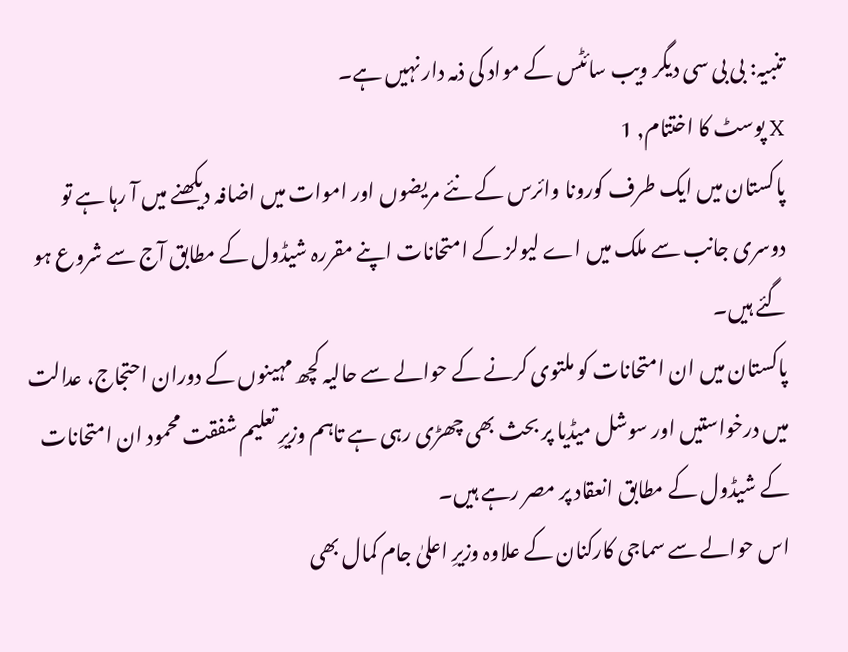تنبیہ: بی بی سی دیگر ویب سائٹس کے مواد کی ذمہ دار نہیں ہے۔
X پوسٹ کا اختتام, 1
پاکستان میں ایک طرف کورونا وائرس کے نئے مریضوں اور اموات میں اضافہ دیکھنے میں آ رہا ہے تو دوسری جانب سے ملک میں اے لیولز کے امتحانات اپنے مقررہ شیڈول کے مطابق آج سے شروع ہو گئے ہیں۔
پاکستان میں ان امتحانات کو ملتوی کرنے کے حوالے سے حالیہ کچھ مہینوں کے دوران احتجاج، عدالت میں درخواستیں اور سوشل میڈیا پر بحث بھی چھڑی رہی ہے تاہم وزیرِ تعلیم شفقت محمود ان امتحانات کے شیڈول کے مطابق انعقاد پر مصر رہے ہیں۔
اس حوالے سے سماجی کارکنان کے علاوہ وزیرِ اعلیٰ جام کمال بھی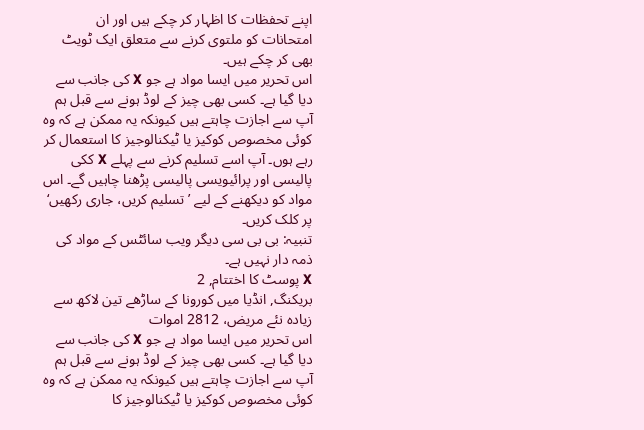اپنے تحفظات کا اظہار کر چکے ہیں اور ان امتحانات کو ملتوی کرنے سے متعلق ایک ٹویٹ بھی کر چکے ہیں۔
اس تحریر میں ایسا مواد ہے جو X کی جانب سے دیا گیا ہے۔ کسی بھی چیز کے لوڈ ہونے سے قبل ہم آپ سے اجازت چاہتے ہیں کیونکہ یہ ممکن ہے کہ وہ کوئی مخصوص کوکیز یا ٹیکنالوجیز کا استعمال کر رہے ہوں۔ آپ اسے تسلیم کرنے سے پہلے X ککی پالیسی اور پرائیویسی پالیسی پڑھنا چاہیں گے۔ اس مواد کو دیکھنے کے لیے ’تسلیم کریں، جاری رکھیں‘ پر کلک کریں۔
تنبیہ: بی بی سی دیگر ویب سائٹس کے مواد کی ذمہ دار نہیں ہے۔
X پوسٹ کا اختتام, 2
بریکنگ, انڈیا میں کورونا کے ساڑھے تین لاکھ سے زیادہ نئے مریض، 2812 اموات
اس تحریر میں ایسا مواد ہے جو X کی جانب سے دیا گیا ہے۔ کسی بھی چیز کے لوڈ ہونے سے قبل ہم آپ سے اجازت چاہتے ہیں کیونکہ یہ ممکن ہے کہ وہ کوئی مخصوص کوکیز یا ٹیکنالوجیز کا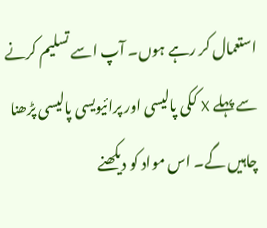استعمال کر رہے ہوں۔ آپ اسے تسلیم کرنے سے پہلے X ککی پالیسی اور پرائیویسی پالیسی پڑھنا چاہیں گے۔ اس مواد کو دیکھنے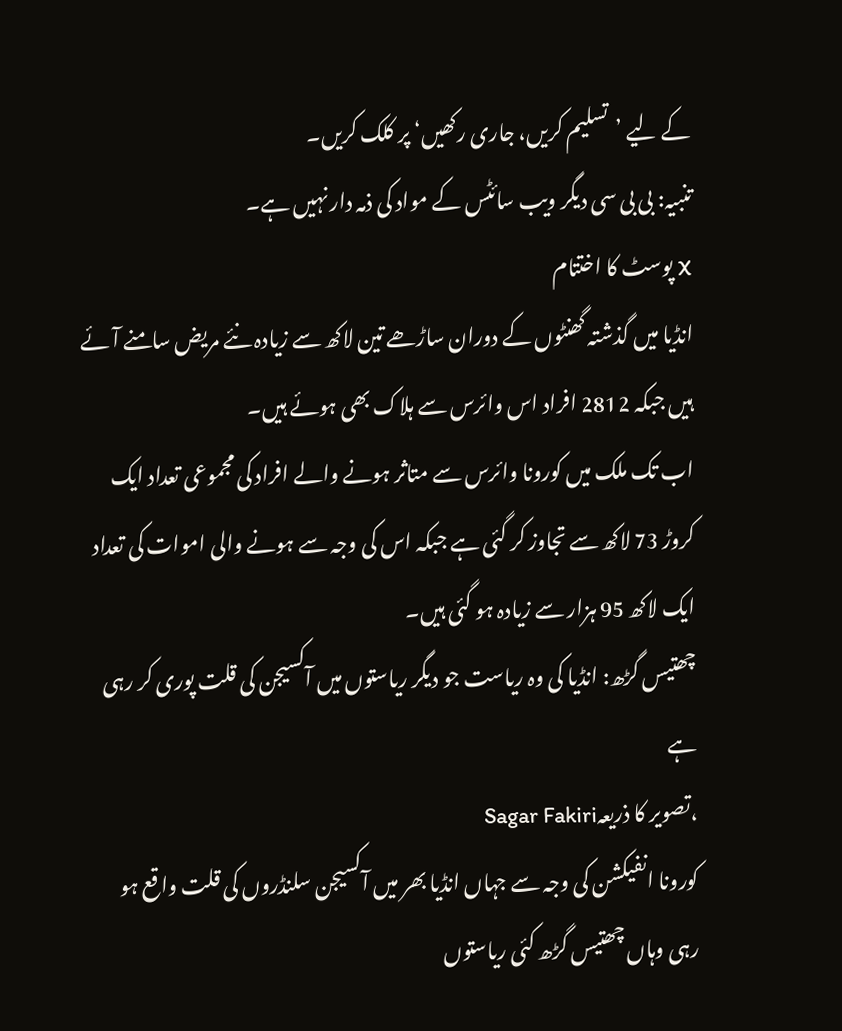کے لیے ’تسلیم کریں، جاری رکھیں‘ پر کلک کریں۔
تنبیہ: بی بی سی دیگر ویب سائٹس کے مواد کی ذمہ دار نہیں ہے۔
X پوسٹ کا اختتام
انڈیا میں گذشتہ گھنٹوں کے دوران ساڑھے تین لاکھ سے زیادہ نئے مریض سامنے آئے ہیں جبکہ 2812 افراد اس وائرس سے ہلاک بھی ہوئے ہیں۔
اب تک ملک میں کورونا وائرس سے متاثر ہونے والے افراد کی مجموعی تعداد ایک کروڑ 73 لاکھ سے تجاوز کر گئی ہے جبکہ اس کی وجہ سے ہونے والی اموات کی تعداد ایک لاکھ 95 ہزار سے زیادہ ہو گئی ہیں۔
چھتیس گڑھ: انڈیا کی وہ ریاست جو دیگر ریاستوں میں آکسیجن کی قلت پوری کر رہی ہے
،تصویر کا ذریعہSagar Fakiri
کورونا انفیکشن کی وجہ سے جہاں انڈیا بھر میں آکسیجن سلنڈروں کی قلت واقع ہو رہی وہاں چھتیس گڑھ کئی ریاستوں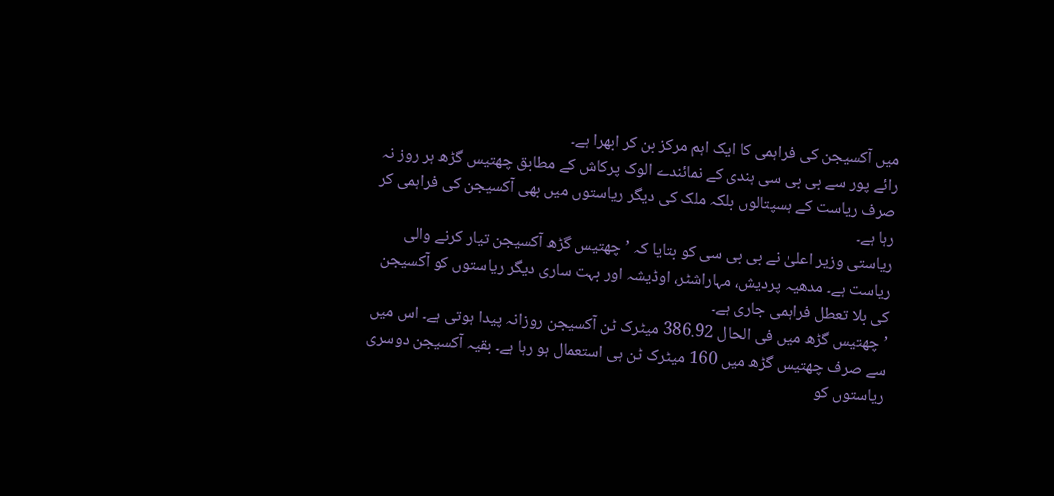میں آکسیجن کی فراہمی کا ایک اہم مرکز بن کر ابھرا ہے۔
رائے پور سے بی بی سی ہندی کے نمائندے الوک پرکاش کے مطابق چھتیس گڑھ ہر روز نہ صرف ریاست کے ہسپتالوں بلکہ ملک کی دیگر ریاستوں میں بھی آکسیجن کی فراہمی کر رہا ہے۔
ریاستی وزیر اعلیٰ نے بی بی سی کو بتایا کہ ’چھتیس گڑھ آکسیجن تیار کرنے والی ریاست ہے۔ مدھیہ پردیش، مہاراشٹر، اوڈیشہ اور بہت ساری دیگر ریاستوں کو آکسیجن کی بلا تعطل فراہمی جاری ہے۔
’چھتیس گڑھ میں فی الحال 386.92 میٹرک ٹن آکسیجن روزانہ پیدا ہوتی ہے۔ اس میں سے صرف چھتیس گڑھ میں 160 میٹرک ٹن ہی استعمال ہو رہا ہے۔ بقیہ آکسیجن دوسری ریاستوں کو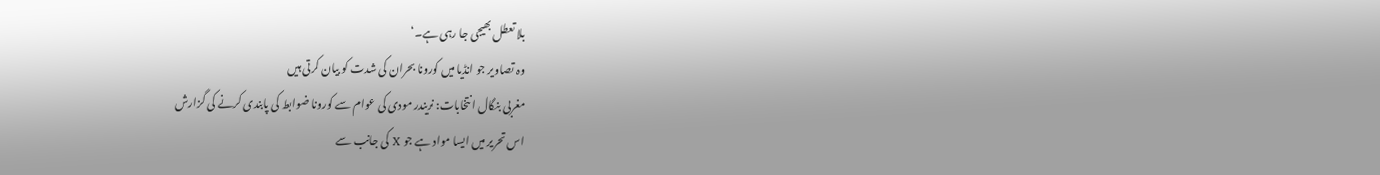بلا تعطل بھیجی جا رہی ہے۔‘
وہ تصاویر جو انڈیا میں کورونا بحران کی شدت کو بیان کرتی ہیں
مغربی بنگال انتخابات: نریندر مودی کی عوام سے کورونا ضوابط کی پابندی کرنے کی گزارش
اس تحریر میں ایسا مواد ہے جو X کی جانب سے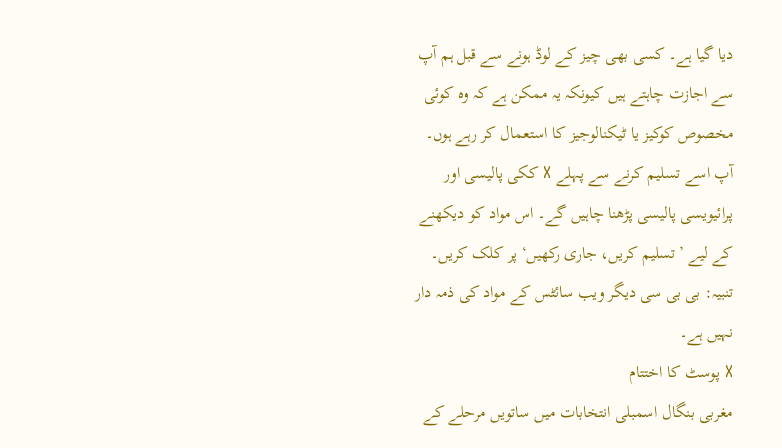دیا گیا ہے۔ کسی بھی چیز کے لوڈ ہونے سے قبل ہم آپ سے اجازت چاہتے ہیں کیونکہ یہ ممکن ہے کہ وہ کوئی مخصوص کوکیز یا ٹیکنالوجیز کا استعمال کر رہے ہوں۔ آپ اسے تسلیم کرنے سے پہلے X ککی پالیسی اور پرائیویسی پالیسی پڑھنا چاہیں گے۔ اس مواد کو دیکھنے کے لیے ’تسلیم کریں، جاری رکھیں‘ پر کلک کریں۔
تنبیہ: بی بی سی دیگر ویب سائٹس کے مواد کی ذمہ دار نہیں ہے۔
X پوسٹ کا اختتام
مغربی بنگال اسمبلی انتخابات میں ساتویں مرحلے کے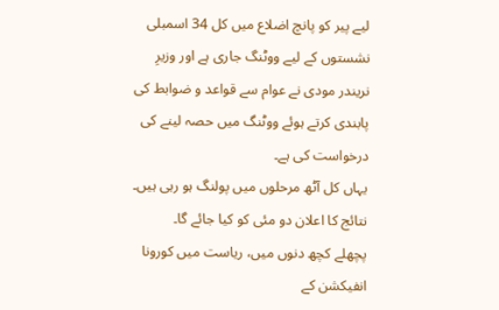لیے پیر کو پانچ اضلاع میں کل 34 اسمبلی نشستوں کے لیے ووٹنگ جاری ہے اور وزیرِ نریندر مودی نے عوام سے قواعد و ضوابط کی پابندی کرتے ہوئے ووٹنگ میں حصہ لینے کی درخواست کی ہے۔
یہاں کل آٹھ مرحلوں میں پولنگ ہو رہی ہیں۔ نتائج کا اعلان دو مئی کو کیا جائے گا۔
پچھلے کچھ دنوں میں، ریاست میں کورونا انفیکشن کے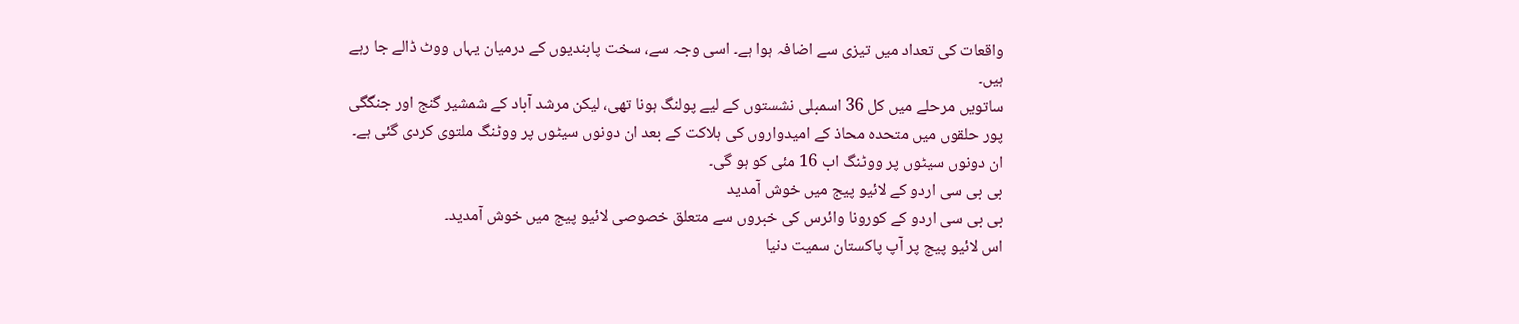واقعات کی تعداد میں تیزی سے اضافہ ہوا ہے۔ اسی وجہ سے، سخت پابندیوں کے درمیان یہاں ووٹ ڈالے جا رہے ہیں۔
ساتویں مرحلے میں کل 36 اسمبلی نشستوں کے لیے پولنگ ہونا تھی، لیکن مرشد آباد کے شمشیر گنج اور جنگگی پور حلقوں میں متحدہ محاذ کے امیدواروں کی ہلاکت کے بعد ان دونوں سیٹوں پر ووٹنگ ملتوی کردی گئی ہے۔ ان دونوں سیٹوں پر ووٹنگ اب 16 مئی کو ہو گی۔
بی بی سی اردو کے لائیو پیج میں خوش آمدید
بی بی سی اردو کے کورونا وائرس کی خبروں سے متعلق خصوصی لائیو پیج میں خوش آمدید۔
اس لائیو پیج پر آپ پاکستان سمیت دنیا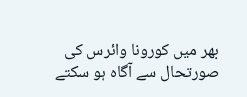بھر میں کورونا وائرس کی صورتحال سے آگاہ ہو سکتے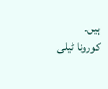ہیں۔
کورونا ٹیلی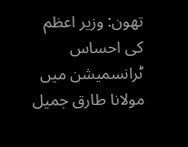تھون: وزیر اعظم کی احساس ٹرانسمیشن میں مولانا طارق جمیل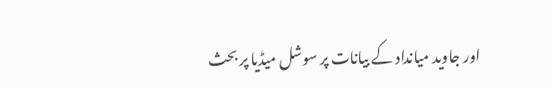اور جاوید میانداد کے بیانات پر سوشل میڈیا پر بحث